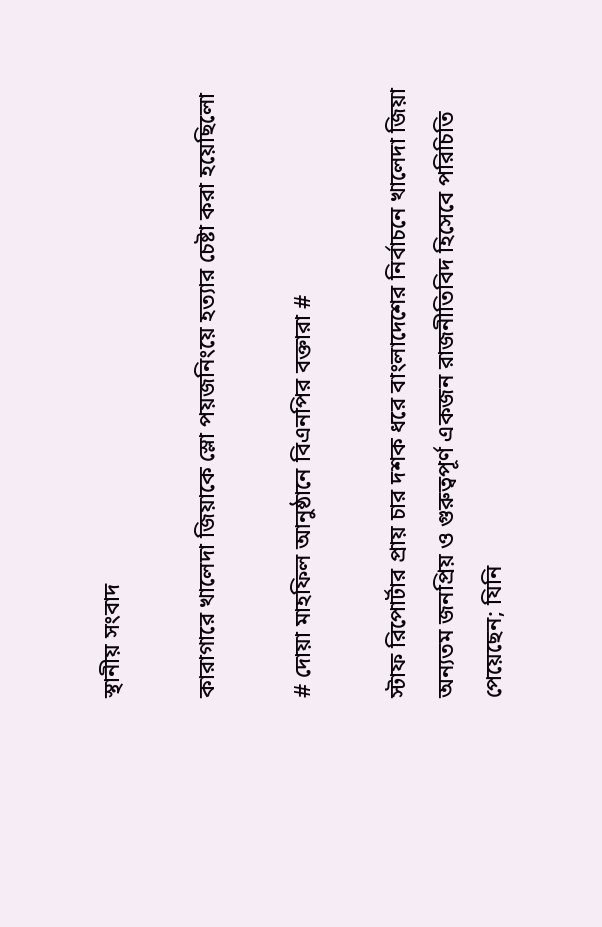স্থানীয় সংবাদ

কারাগারে খালেদা জিয়াকে স্লো পয়জনিংয়ে হত্যার চেষ্টা করা হয়েছিলো

# দোয়া মাহফিল আনুষ্ঠানে বিএনপির বক্তারা #

স্টাফ রিপোর্টার প্রায় চার দশক ধরে বাংলাদেশের নির্বাচনে খালেদা জিয়া অন্যতম জনপ্রিয় ও গুরুত্বপূর্ণ একজন রাজনীতিবিদ হিসেবে পরিচিতি পেয়েছেন; যিনি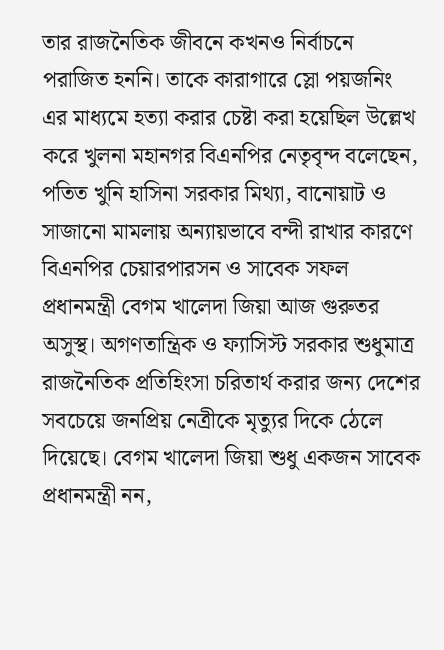তার রাজনৈতিক জীবনে কখনও নির্বাচনে পরাজিত হননি। তাকে কারাগারে স্লো পয়জনিং এর মাধ্যমে হত্যা করার চেষ্টা করা হয়েছিল উল্লেখ করে খুলনা মহানগর বিএনপির নেতৃবৃন্দ বলেছেন, পতিত খুনি হাসিনা সরকার মিথ্যা, বানোয়াট ও সাজানো মামলায় অন্যায়ভাবে বন্দী রাখার কারণে বিএনপির চেয়ারপারসন ও সাবেক সফল প্রধানমন্ত্রী বেগম খালেদা জিয়া আজ গুরুতর অসুস্থ। অগণতান্ত্রিক ও ফ্যাসিস্ট সরকার শুধুমাত্র রাজনৈতিক প্রতিহিংসা চরিতার্থ করার জন্য দেশের সবচেয়ে জনপ্রিয় নেত্রীকে মৃত্যুর দিকে ঠেলে দিয়েছে। বেগম খালেদা জিয়া শুধু একজন সাবেক প্রধানমন্ত্রী নন,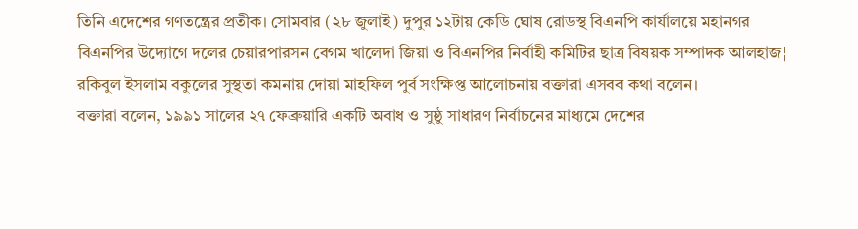তিনি এদেশের গণতন্ত্রের প্রতীক। সোমবার (২৮ জুলাই) দুপুর ১২টায় কেডি ঘোষ রোডস্থ বিএনপি কার্যালয়ে মহানগর বিএনপির উদ্যোগে দলের চেয়ারপারসন বেগম খালেদা জিয়া ও বিএনপির নির্বাহী কমিটির ছাত্র বিষয়ক সম্পাদক আলহাজ¦ রকিবুল ইসলাম বকুলের সুস্থতা কমনায় দোয়া মাহফিল পুর্ব সংক্ষিপ্ত আলোচনায় বক্তারা এসবব কথা বলেন।
বক্তারা বলেন, ১৯৯১ সালের ২৭ ফেব্রুয়ারি একটি অবাধ ও সুষ্ঠু সাধারণ নির্বাচনের মাধ্যমে দেশের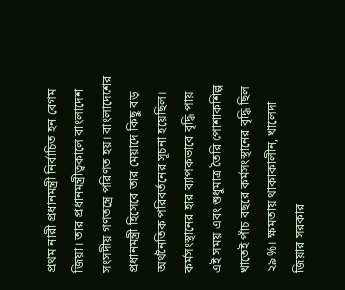প্রথম নারী প্রধানমন্ত্রী নির্বাচিত হন বেগম জিয়া। তার প্রধানমন্ত্রীত্বকালে বাংলাদেশ সংসদীয় গণতন্ত্রে পরিণত হয়। বাংলাদেশের প্রধানমন্ত্রী হিসেবে তার মেয়াদে কিছু বড় অর্থনৈতিক পরিবর্তনের সূচনা হয়েছিল। কর্মসংস্থানের হার ব্যাপকভাবে বৃদ্ধি পায় এই সময় এবং শুধুমাত্র তৈরি পোশাকশিল্প খাতেই পাঁচ বছরে কর্মসংস্থানের বৃদ্ধি ছিল ২৯%। ক্ষমতায় থাকাকালীন, খালেদা জিয়ার সরকার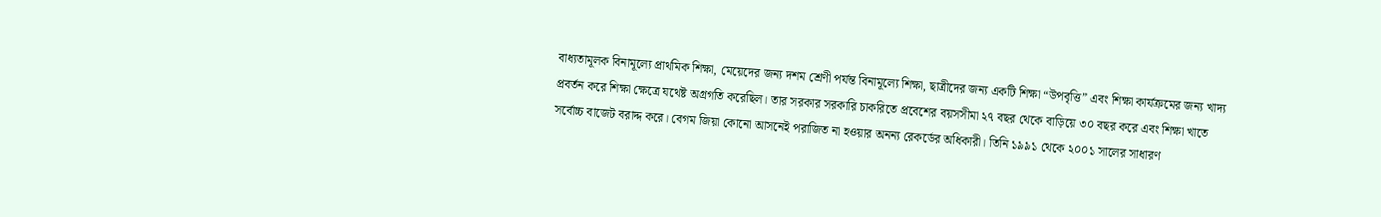বাধ্যতামূলক বিনামূল্যে প্রাথমিক শিক্ষা, মেয়েদের জন্য দশম শ্রেণী পর্যন্ত বিনামূল্যে শিক্ষা, ছাত্রীদের জন্য একটি শিক্ষা “উপবৃত্তি” এবং শিক্ষা কার্যক্রমের জন্য খাদ্য প্রবর্তন করে শিক্ষা ক্ষেত্রে যথেষ্ট অগ্রগতি করেছিল। তার সরকার সরকারি চাকরিতে প্রবেশের বয়সসীমা ২৭ বছর থেকে বাড়িয়ে ৩০ বছর করে এবং শিক্ষা খাতে সর্বোচ্চ বাজেট বরাদ্দ করে। বেগম জিয়া কোনো আসনেই পরাজিত না হওয়ার অনন্য রেকর্ডের অধিকারী। তিনি ১৯৯১ থেকে ২০০১ সালের সাধারণ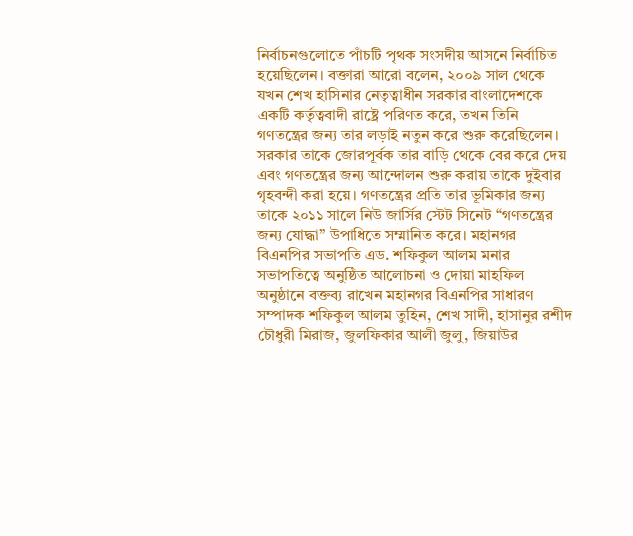নির্বাচনগুলোতে পাঁচটি পৃথক সংসদীয় আসনে নির্বাচিত হয়েছিলেন। বক্তারা আরো বলেন, ২০০৯ সাল থেকে যখন শেখ হাসিনার নেতৃত্বাধীন সরকার বাংলাদেশকে একটি কর্তৃত্ববাদী রাষ্ট্রে পরিণত করে, তখন তিনি গণতন্ত্রের জন্য তার লড়াই নতুন করে শুরু করেছিলেন। সরকার তাকে জোরপূর্বক তার বাড়ি থেকে বের করে দেয় এবং গণতন্ত্রের জন্য আন্দোলন শুরু করায় তাকে দুইবার গৃহবন্দী করা হয়ে। গণতন্ত্রের প্রতি তার ভূমিকার জন্য তাকে ২০১১ সালে নিউ জার্সির স্টেট সিনেট “গণতন্ত্রের জন্য যোদ্ধা” উপাধিতে সম্মানিত করে। মহানগর বিএনপির সভাপতি এড. শফিকুল আলম মনার সভাপতিত্বে অনুষ্ঠিত আলোচনা ও দোয়া মাহফিল অনুষ্ঠানে বক্তব্য রাখেন মহানগর বিএনপির সাধারণ সম্পাদক শফিকুল আলম তুহিন, শেখ সাদী, হাসানুর রশীদ চৌধুরী মিরাজ, জুলফিকার আলী জুলু, জিয়াউর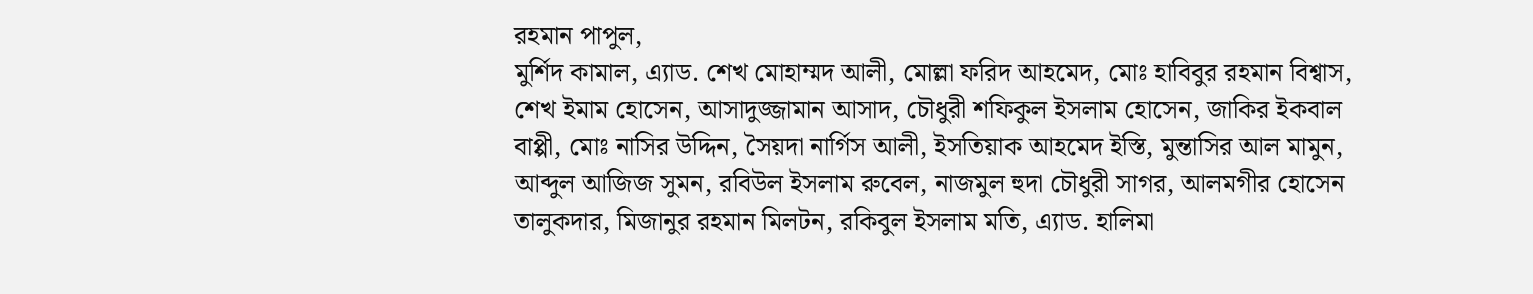রহমান পাপুল,
মুর্শিদ কামাল, এ্যাড. শেখ মোহাম্মদ আলী, মোল্লা ফরিদ আহমেদ, মোঃ হাবিবুর রহমান বিশ্বাস, শেখ ইমাম হোসেন, আসাদুজ্জামান আসাদ, চৌধুরী শফিকুল ইসলাম হোসেন, জাকির ইকবাল বাপ্পী, মোঃ নাসির উদ্দিন, সৈয়দা নার্গিস আলী, ইসতিয়াক আহমেদ ইস্তি, মুন্তাসির আল মামুন, আব্দুল আজিজ সুমন, রবিউল ইসলাম রুবেল, নাজমুল হুদা চৌধুরী সাগর, আলমগীর হোসেন তালুকদার, মিজানুর রহমান মিলটন, রকিবুল ইসলাম মতি, এ্যাড. হালিমা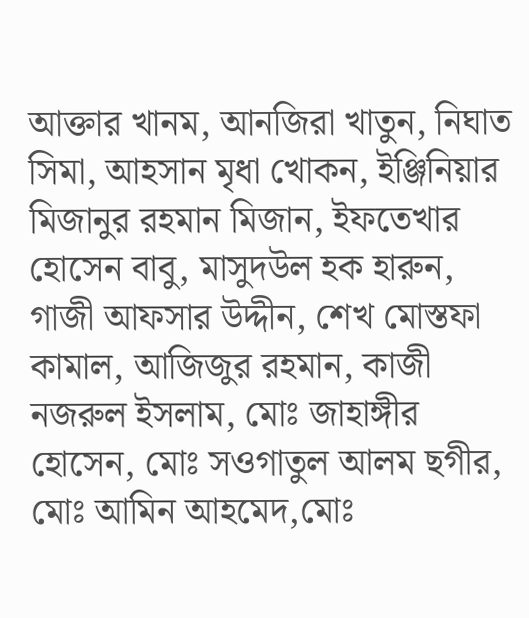আক্তার খানম, আনজিরা খাতুন, নিঘাত সিমা, আহসান মৃধা খোকন, ইঞ্জিনিয়ার মিজানুর রহমান মিজান, ইফতেখার হোসেন বাবু, মাসুদউল হক হারুন, গাজী আফসার উদ্দীন, শেখ মোস্তফা কামাল, আজিজুর রহমান, কাজী নজরুল ইসলাম, মোঃ জাহাঙ্গীর হোসেন, মোঃ সওগাতুল আলম ছগীর, মোঃ আমিন আহমেদ,মোঃ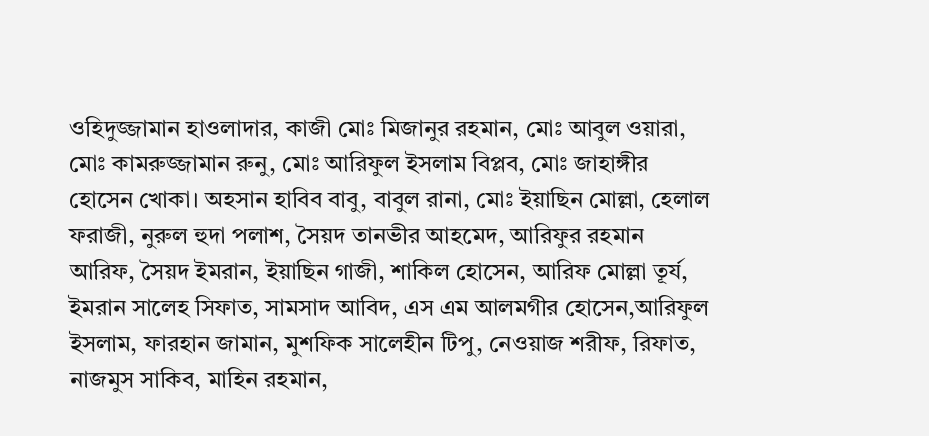ওহিদুজ্জামান হাওলাদার, কাজী মোঃ মিজানুর রহমান, মোঃ আবুল ওয়ারা, মোঃ কামরুজ্জামান রুনু, মোঃ আরিফুল ইসলাম বিপ্লব, মোঃ জাহাঙ্গীর হোসেন খোকা। অহসান হাবিব বাবু, বাবুল রানা, মোঃ ইয়াছিন মোল্লা, হেলাল ফরাজী, নুরুল হুদা পলাশ, সৈয়দ তানভীর আহমেদ, আরিফুর রহমান আরিফ, সৈয়দ ইমরান, ইয়াছিন গাজী, শাকিল হোসেন, আরিফ মোল্লা তূর্য, ইমরান সালেহ সিফাত, সামসাদ আবিদ, এস এম আলমগীর হোসেন,আরিফুল ইসলাম, ফারহান জামান, মুশফিক সালেহীন টিপু, নেওয়াজ শরীফ, রিফাত, নাজমুস সাকিব, মাহিন রহমান,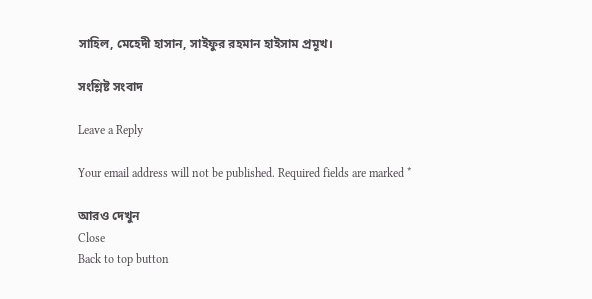সাহিল, মেহেদী হাসান, সাইফুর রহমান হাইসাম প্রমূখ।

সংশ্লিষ্ট সংবাদ

Leave a Reply

Your email address will not be published. Required fields are marked *

আরও দেখুন
Close
Back to top button